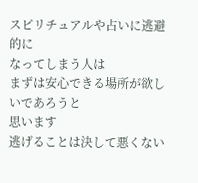スピリチュアルや占いに逃避的に
なってしまう人は
まずは安心できる場所が欲しいであろうと
思います
逃げることは決して悪くない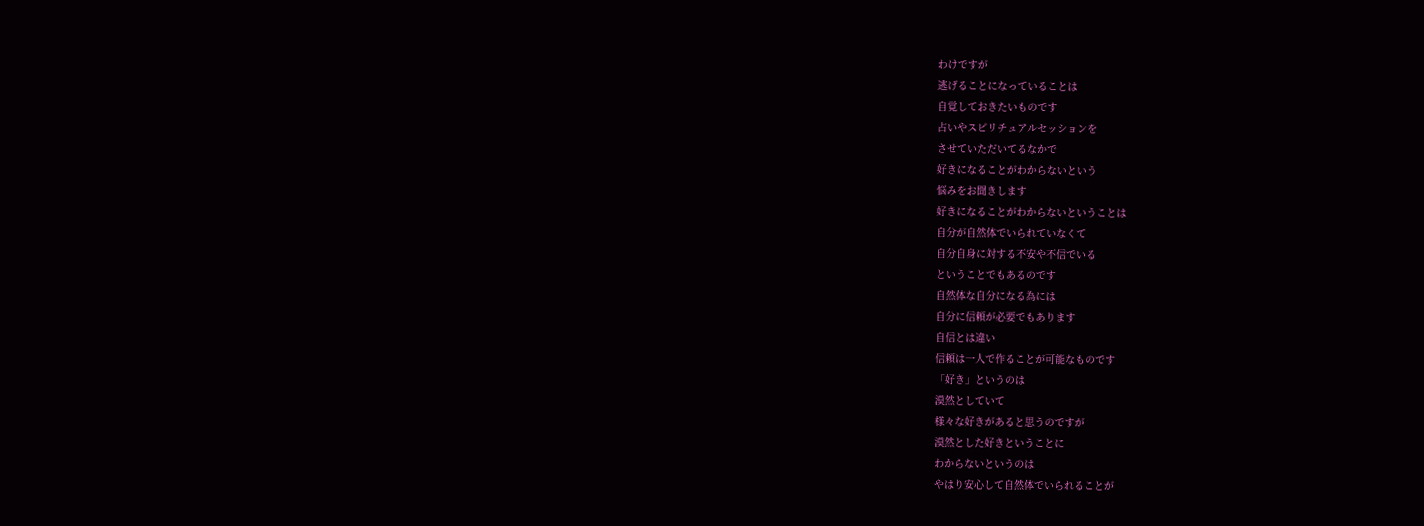わけですが
逃げることになっていることは
自覚しておきたいものです
占いやスピリチュアルセッションを
させていただいてるなかで
好きになることがわからないという
悩みをお聞きします
好きになることがわからないということは
自分が自然体でいられていなくて
自分自身に対する不安や不信でいる
ということでもあるのです
自然体な自分になる為には
自分に信頼が必要でもあります
自信とは違い
信頼は一人で作ることが可能なものです
「好き」というのは
漠然としていて
様々な好きがあると思うのですが
漠然とした好きということに
わからないというのは
やはり安心して自然体でいられることが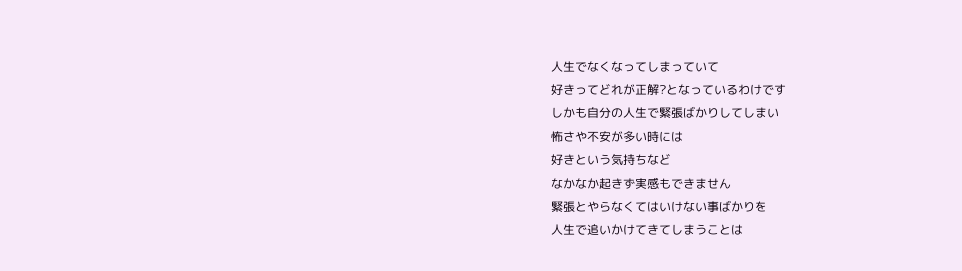人生でなくなってしまっていて
好きってどれが正解?となっているわけです
しかも自分の人生で緊張ばかりしてしまい
怖さや不安が多い時には
好きという気持ちなど
なかなか起きず実感もできません
緊張とやらなくてはいけない事ばかりを
人生で追いかけてきてしまうことは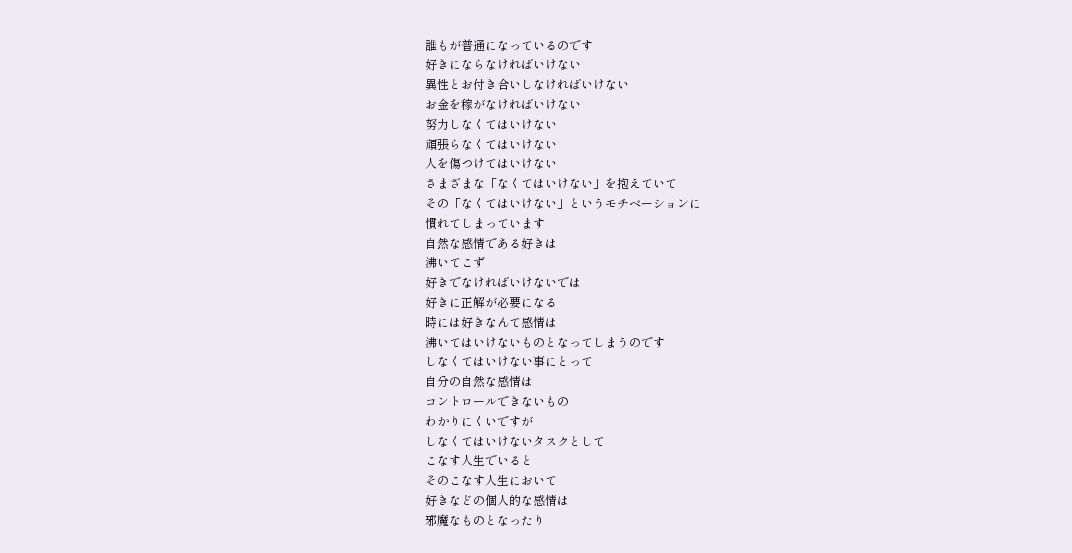誰もが普通になっているのです
好きにならなければいけない
異性とお付き合いしなければいけない
お金を稼がなければいけない
努力しなくてはいけない
頑張らなくてはいけない
人を傷つけてはいけない
さまざまな「なくてはいけない」を抱えていて
その「なくてはいけない」というモチベーションに
慣れてしまっています
自然な感情である好きは
沸いてこず
好きでなければいけないでは
好きに正解が必要になる
時には好きなんて感情は
沸いてはいけないものとなってしまうのです
しなくてはいけない事にとって
自分の自然な感情は
コントロールできないもの
わかりにくいですが
しなくてはいけないタスクとして
こなす人生でいると
そのこなす人生において
好きなどの個人的な感情は
邪魔なものとなったり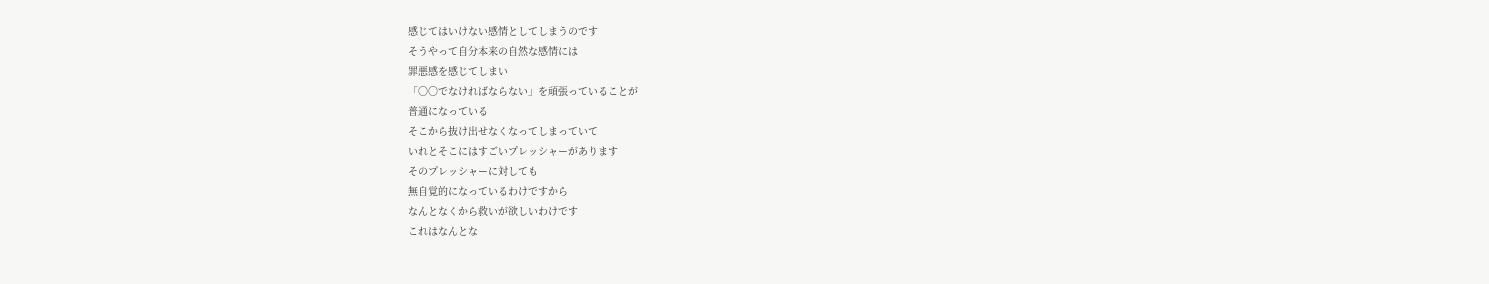感じてはいけない感情としてしまうのです
そうやって自分本来の自然な感情には
罪悪感を感じてしまい
「〇〇でなければならない」を頑張っていることが
普通になっている
そこから抜け出せなくなってしまっていて
いれとそこにはすごいプレッシャーがあります
そのプレッシャーに対しても
無自覚的になっているわけですから
なんとなくから救いが欲しいわけです
これはなんとな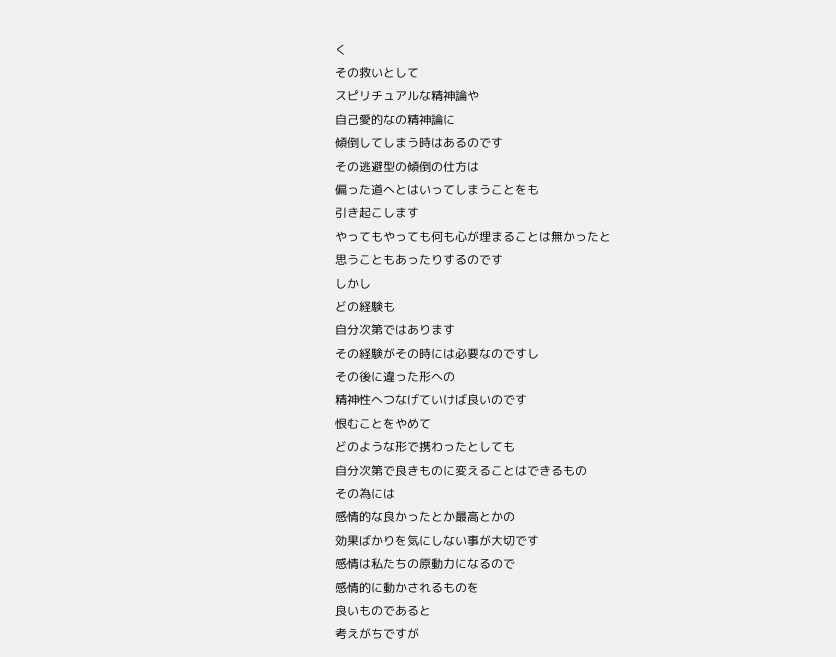く
その救いとして
スピリチュアルな精神論や
自己愛的なの精神論に
傾倒してしまう時はあるのです
その逃避型の傾倒の仕方は
偏った道へとはいってしまうことをも
引き起こします
やってもやっても何も心が埋まることは無かったと
思うこともあったりするのです
しかし
どの経験も
自分次第ではあります
その経験がその時には必要なのですし
その後に違った形への
精神性へつなげていけば良いのです
恨むことをやめて
どのような形で携わったとしても
自分次第で良きものに変えることはできるもの
その為には
感情的な良かったとか最高とかの
効果ばかりを気にしない事が大切です
感情は私たちの原動力になるので
感情的に動かされるものを
良いものであると
考えがちですが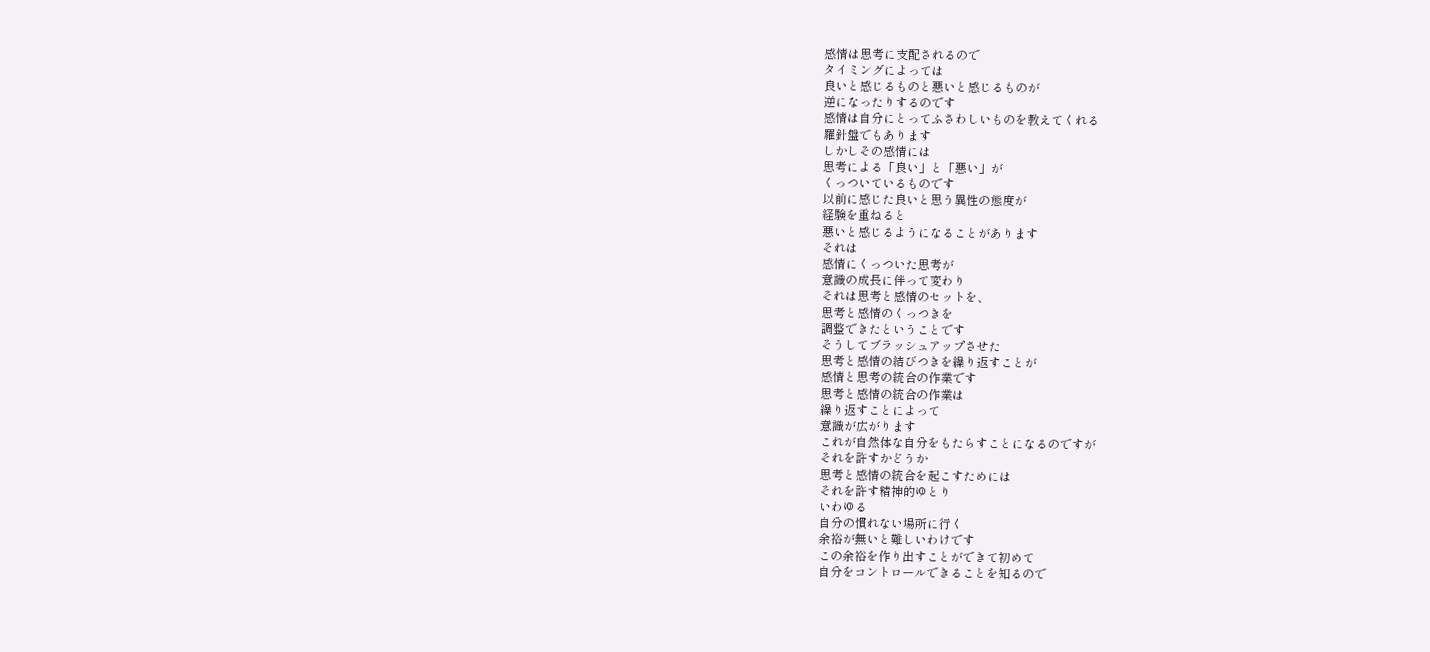感情は思考に支配されるので
タイミングによっては
良いと感じるものと悪いと感じるものが
逆になったりするのです
感情は自分にとってふさわしいものを教えてくれる
羅針盤でもあります
しかしその感情には
思考による「良い」と「悪い」が
くっついているものです
以前に感じた良いと思う異性の態度が
経験を重ねると
悪いと感じるようになることがあります
それは
感情にくっついた思考が
意識の成長に伴って変わり
それは思考と感情のセットを、
思考と感情のくっつきを
調整できたということです
そうしてブラッシュアップさせた
思考と感情の結びつきを繰り返すことが
感情と思考の統合の作業です
思考と感情の統合の作業は
繰り返すことによって
意識が広がります
これが自然体な自分をもたらすことになるのですが
それを許すかどうか
思考と感情の統合を起こすためには
それを許す精神的ゆとり
いわゆる
自分の慣れない場所に行く
余裕が無いと難しいわけです
この余裕を作り出すことができて初めて
自分をコントロールできることを知るので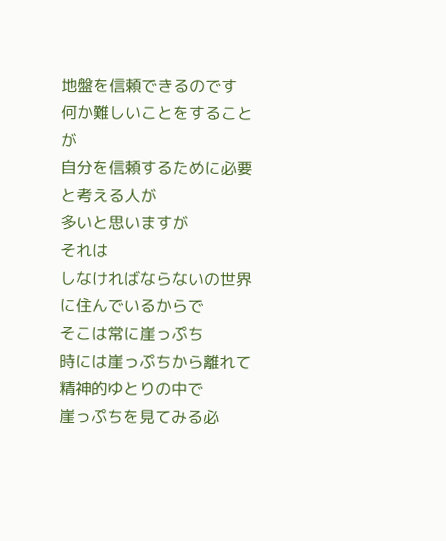地盤を信頼できるのです
何か難しいことをすることが
自分を信頼するために必要と考える人が
多いと思いますが
それは
しなければならないの世界に住んでいるからで
そこは常に崖っぷち
時には崖っぷちから離れて
精神的ゆとりの中で
崖っぷちを見てみる必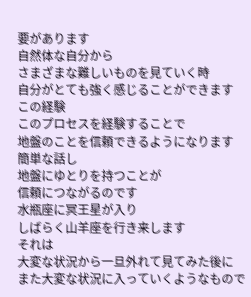要があります
自然体な自分から
さまざまな難しいものを見ていく時
自分がとても強く感じることができます
この経験
このプロセスを経験することで
地盤のことを信頼できるようになります
簡単な話し
地盤にゆとりを持つことが
信頼につながるのです
水瓶座に冥王星が入り
しばらく山羊座を行き来します
それは
大変な状況から一旦外れて見てみた後に
また大変な状況に入っていくようなもので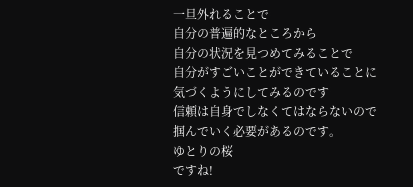一旦外れることで
自分の普遍的なところから
自分の状況を見つめてみることで
自分がすごいことができていることに
気づくようにしてみるのです
信頼は自身でしなくてはならないので
掴んでいく必要があるのです。
ゆとりの桜
ですね!